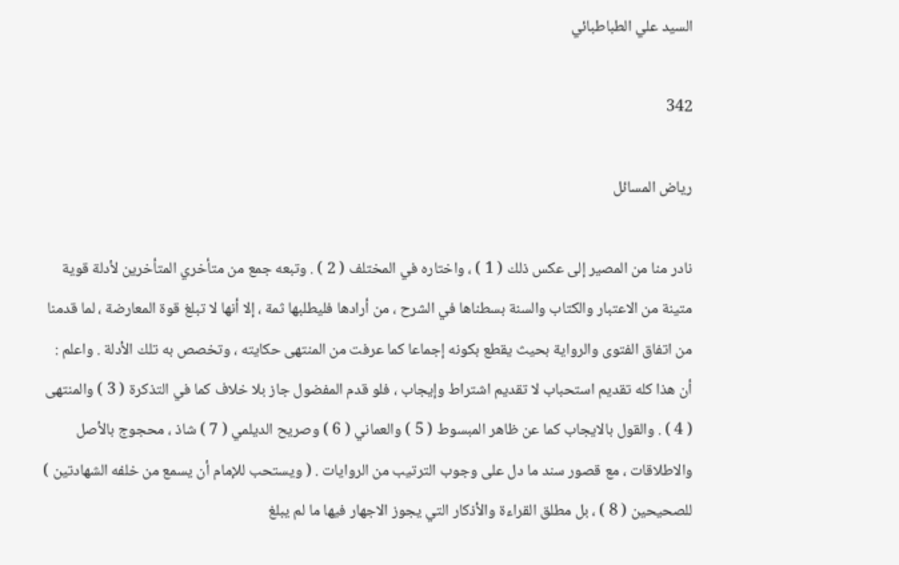السيد علي الطباطبائي

342

رياض المسائل

نادر منا من المصير إلى عكس ذلك ( 1 ) ، واختاره في المختلف ( 2 ) . وتبعه جمع من متأخري المتأخرين لأدلة قوية متينة من الاعتبار والكتاب والسنة بسطناها في الشرح ، من أرادها فليطلبها ثمة ، إلا أنها لا تبلغ قوة المعارضة ، لما قدمنا من اتفاق الفتوى والرواية بحيث يقطع بكونه إجماعا كما عرفت من المنتهى حكايته ، وتخصص به تلك الأدلة . واعلم : أن هذا كله تقديم استحباب لا تقديم اشتراط وإيجاب ، فلو قدم المفضول جاز بلا خلاف كما في التذكرة ( 3 ) والمنتهى ( 4 ) . والقول بالايجاب كما عن ظاهر المبسوط ( 5 ) والعماني ( 6 ) وصريح الديلمي ( 7 ) شاذ ، محجوج بالأصل والاطلاقات ، مع قصور سند ما دل على وجوب الترتيب من الروايات . ( ويستحب للإمام أن يسمع من خلفه الشهادتين ) للصحيحين ( 8 ) ، بل مطلق القراءة والأذكار التي يجوز الاجهار فيها ما لم يبلغ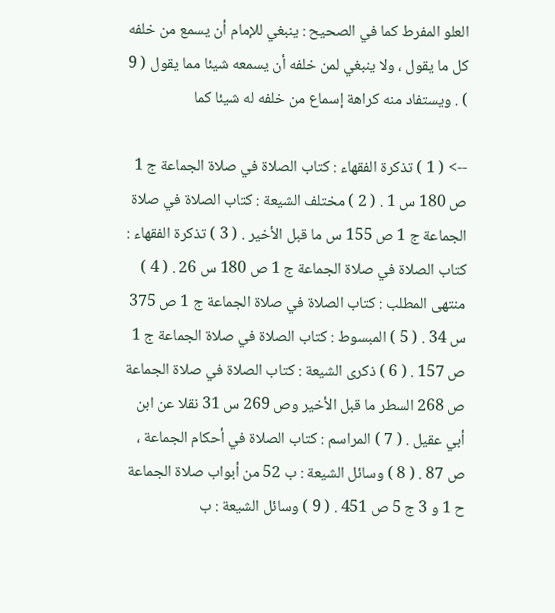العلو المفرط كما في الصحيح : ينبغي للإمام أن يسمع من خلفه كل ما يقول ، ولا ينبغي لمن خلفه أن يسمعه شيئا مما يقول ( 9 ) . ويستفاد منه كراهة إسماع من خلفه له شيئا كما

--> ( 1 ) تذكرة الفقهاء : كتاب الصلاة في صلاة الجماعة ج 1 ص 180 س 1 . ( 2 ) مختلف الشيعة : كتاب الصلاة في صلاة الجماعة ج 1 ص 155 س ما قبل الأخير . ( 3 ) تذكرة الفقهاء : كتاب الصلاة في صلاة الجماعة ج 1 ص 180 س 26 . ( 4 ) منتهى المطلب : كتاب الصلاة في صلاة الجماعة ج 1 ص 375 س 34 . ( 5 ) المبسوط : كتاب الصلاة في صلاة الجماعة ج 1 ص 157 . ( 6 ) ذكرى الشيعة : كتاب الصلاة في صلاة الجماعة ص 268 السطر ما قبل الأخير وص 269 س 31 نقلا عن ابن أبي عقيل . ( 7 ) المراسم : كتاب الصلاة في أحكام الجماعة ، ص 87 . ( 8 ) وسائل الشيعة : ب 52 من أبواب صلاة الجماعة ح 1 و 3 ج 5 ص 451 . ( 9 ) وسائل الشيعة : ب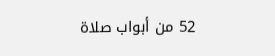52 من أبواب صلاة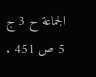الجماعة ح 3 ج 5 ص 451 .